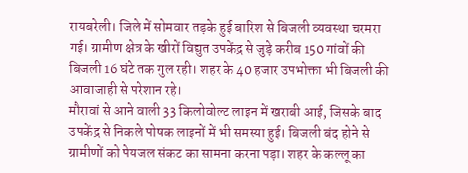रायबरेली। जिले में सोमवार तड़के हुई बारिश से बिजली व्यवस्था चरमरा गई। ग्रामीण क्षेत्र के खीरों विद्युत उपकेंद्र से जुड़े करीब 150 गांवों की बिजली 16 घंटे तक गुल रही। शहर के 40 हजार उपभोक्ता भी बिजली की आवाजाही से परेशान रहे।
मौरावां से आने वाली 33 किलोवोल्ट लाइन में खराबी आई, जिसके बाद उपकेंद्र से निकले पोषक लाइनों में भी समस्या हुई। बिजली बंद होने से ग्रामीणों को पेयजल संकट का सामना करना पड़ा। शहर के कल्लू का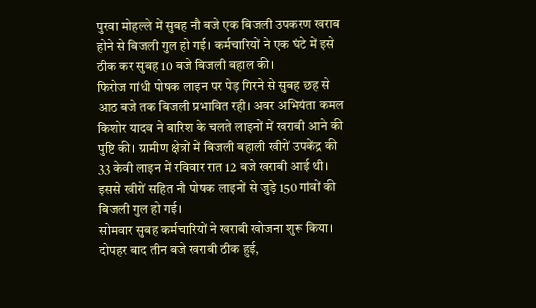पुरवा मोहल्ले में सुबह नौ बजे एक बिजली उपकरण खराब होने से बिजली गुल हो गई। कर्मचारियों ने एक घंटे में इसे ठीक कर सुबह 10 बजे बिजली बहाल की।
फिरोज गांधी पोषक लाइन पर पेड़ गिरने से सुबह छह से आठ बजे तक बिजली प्रभावित रही। अवर अभियंता कमल किशोर यादव ने बारिश के चलते लाइनों में खराबी आने की पुष्टि की। ग्रामीण क्षेत्रों में बिजली बहाली खीरों उपकेंद्र की 33 केवी लाइन में रविवार रात 12 बजे खराबी आई थी। इससे खीरों सहित नौ पोषक लाइनों से जुड़े 150 गांवों की बिजली गुल हो गई।
सोमवार सुबह कर्मचारियों ने खराबी खोजना शुरू किया। दोपहर बाद तीन बजे खराबी ठीक हुई,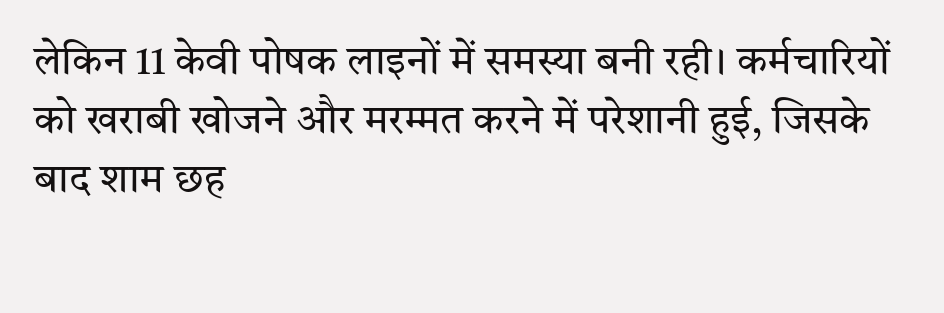लेकिन 11 केवी पोषक लाइनों में समस्या बनी रही। कर्मचारियों को खराबी खोजने और मरम्मत करने में परेशानी हुई, जिसके बाद शाम छह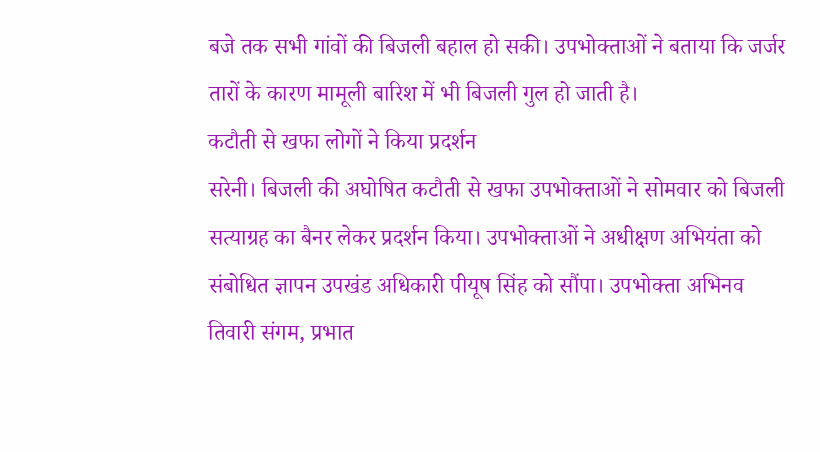बजे तक सभी गांवों की बिजली बहाल हो सकी। उपभोक्ताओं ने बताया कि जर्जर तारों के कारण मामूली बारिश में भी बिजली गुल हो जाती है।
कटौती से खफा लोगों ने किया प्रदर्शन
सरेनी। बिजली की अघोषित कटौती से खफा उपभोक्ताओं ने सोमवार को बिजली सत्याग्रह का बैनर लेकर प्रदर्शन किया। उपभोक्ताओं ने अधीक्षण अभियंता को संबोधित ज्ञापन उपखंड अधिकारी पीयूष सिंह को सौंपा। उपभोक्ता अभिनव तिवारी संगम, प्रभात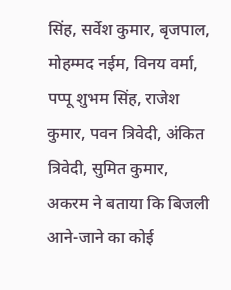सिंह, सर्वेश कुमार, बृजपाल, मोहम्मद नईम, विनय वर्मा, पप्पू शुभम सिंह, राजेश कुमार, पवन त्रिवेदी, अंकित त्रिवेदी, सुमित कुमार, अकरम ने बताया कि बिजली आने-जाने का कोई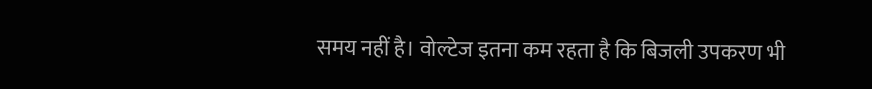समय नहीं है। वोल्टेज इतना कम रहता है कि बिजली उपकरण भी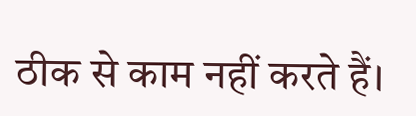ठीक से काम नहीं करते हैं।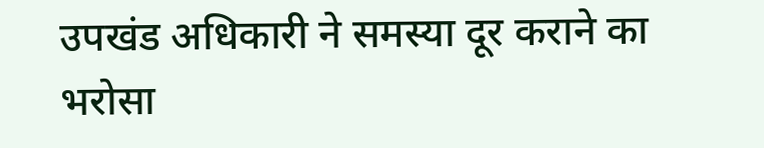उपखंड अधिकारी ने समस्या दूर कराने का भरोसा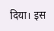दिया। इस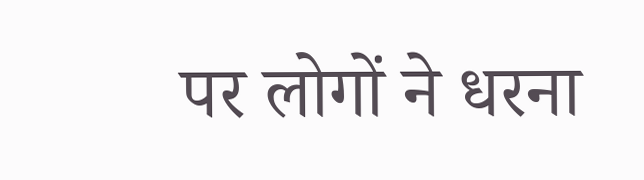पर लोगों ने धरना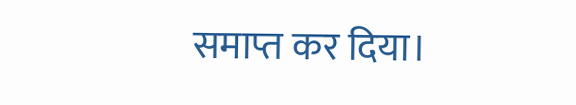समाप्त कर दिया।